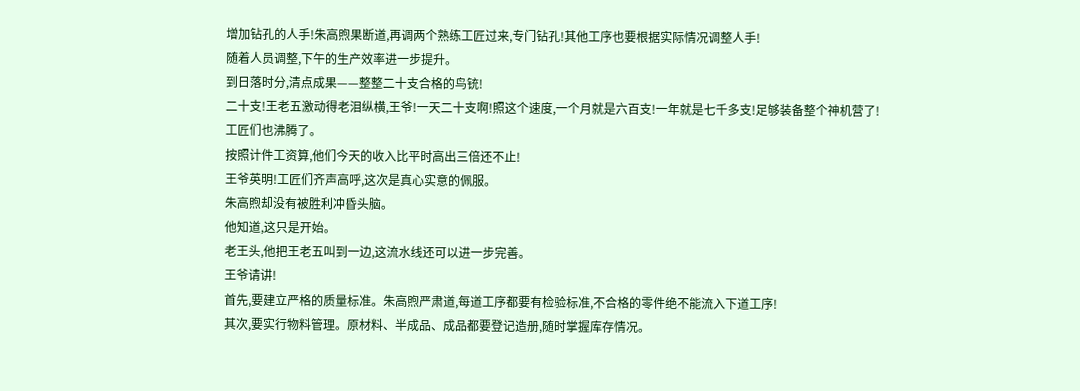增加钻孔的人手!朱高煦果断道,再调两个熟练工匠过来,专门钻孔!其他工序也要根据实际情况调整人手!
随着人员调整,下午的生产效率进一步提升。
到日落时分,清点成果——整整二十支合格的鸟铳!
二十支!王老五激动得老泪纵横,王爷!一天二十支啊!照这个速度,一个月就是六百支!一年就是七千多支!足够装备整个神机营了!
工匠们也沸腾了。
按照计件工资算,他们今天的收入比平时高出三倍还不止!
王爷英明!工匠们齐声高呼,这次是真心实意的佩服。
朱高煦却没有被胜利冲昏头脑。
他知道,这只是开始。
老王头,他把王老五叫到一边,这流水线还可以进一步完善。
王爷请讲!
首先,要建立严格的质量标准。朱高煦严肃道,每道工序都要有检验标准,不合格的零件绝不能流入下道工序!
其次,要实行物料管理。原材料、半成品、成品都要登记造册,随时掌握库存情况。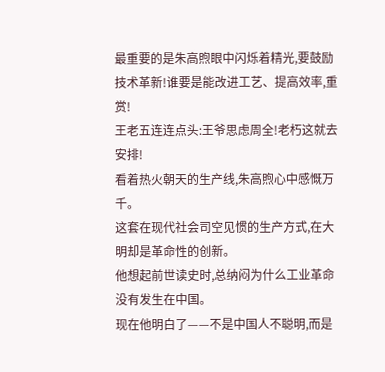最重要的是朱高煦眼中闪烁着精光,要鼓励技术革新!谁要是能改进工艺、提高效率,重赏!
王老五连连点头:王爷思虑周全!老朽这就去安排!
看着热火朝天的生产线,朱高煦心中感慨万千。
这套在现代社会司空见惯的生产方式,在大明却是革命性的创新。
他想起前世读史时,总纳闷为什么工业革命没有发生在中国。
现在他明白了——不是中国人不聪明,而是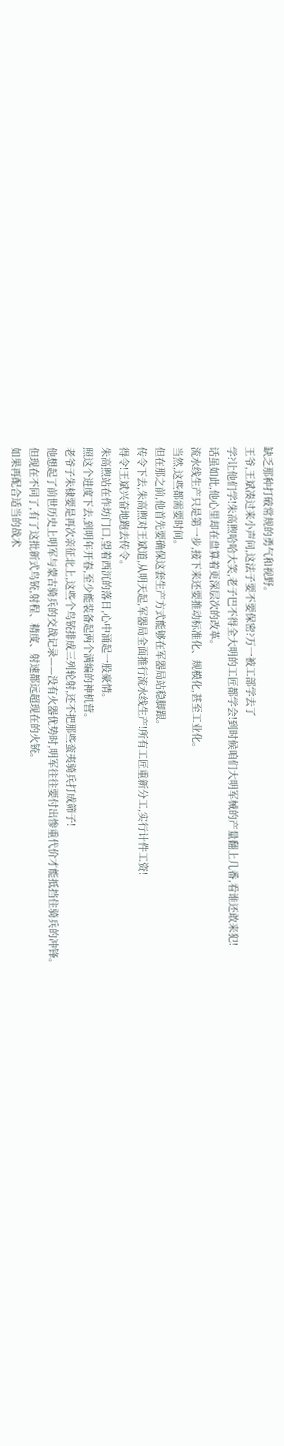缺乏那种打破常规的勇气和视野。
王爷,王斌凑过来小声问,这法子要不要保密?万一被工部学去了
学?让他们学!朱高煦哈哈大笑,老子巴不得全大明的工匠都学会!到时候咱们大明军械的产量翻上几番,看谁还敢来犯!
话虽如此,他心里却在盘算着更深层次的改革。
流水线生产只是第一步,接下来还要推动标准化、规模化,甚至工业化。
当然,这些都需要时间。
但在那之前,他首先要确保这套生产方式能够在军器局站稳脚跟。
传令下去,朱高煦对王斌道,从明天起,军器局全面推行流水线生产!所有工匠重新分工,实行计件工资!
得令!王斌兴奋地跑去传令。
朱高煦站在作坊门口,望着西沉的落日,心中涌起一股豪情。
照这个进度下去,到明年开春,至少能装备起两个满编的神机营。
老爷子朱棣要是再次亲征北上,这些个鸟铳排成三列轮射,还不把那些蛮夷骑兵打成筛子!
他想起了前世历史上明军与蒙古骑兵的交战记录——没有火器优势时,明军往往要付出惨重代价才能抵挡住骑兵的冲锋。
但现在不同了,有了这批新式鸟铳,射程、精度、射速都远超现在的火铳。
如果再配合适当的战术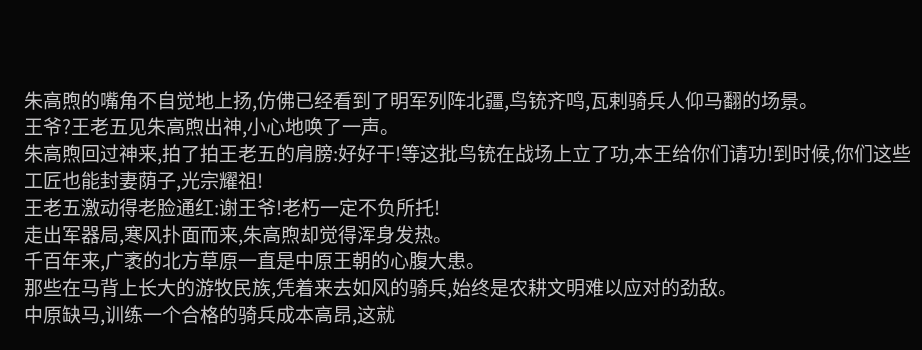朱高煦的嘴角不自觉地上扬,仿佛已经看到了明军列阵北疆,鸟铳齐鸣,瓦剌骑兵人仰马翻的场景。
王爷?王老五见朱高煦出神,小心地唤了一声。
朱高煦回过神来,拍了拍王老五的肩膀:好好干!等这批鸟铳在战场上立了功,本王给你们请功!到时候,你们这些工匠也能封妻荫子,光宗耀祖!
王老五激动得老脸通红:谢王爷!老朽一定不负所托!
走出军器局,寒风扑面而来,朱高煦却觉得浑身发热。
千百年来,广袤的北方草原一直是中原王朝的心腹大患。
那些在马背上长大的游牧民族,凭着来去如风的骑兵,始终是农耕文明难以应对的劲敌。
中原缺马,训练一个合格的骑兵成本高昂,这就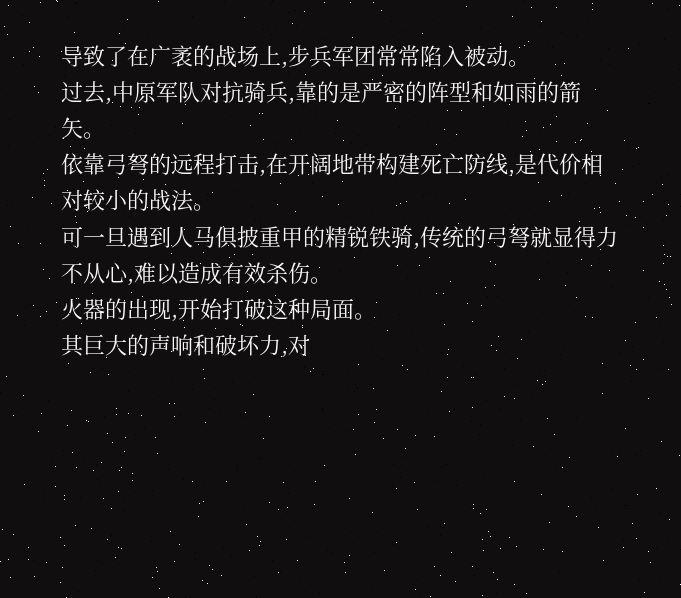导致了在广袤的战场上,步兵军团常常陷入被动。
过去,中原军队对抗骑兵,靠的是严密的阵型和如雨的箭矢。
依靠弓弩的远程打击,在开阔地带构建死亡防线,是代价相对较小的战法。
可一旦遇到人马俱披重甲的精锐铁骑,传统的弓弩就显得力不从心,难以造成有效杀伤。
火器的出现,开始打破这种局面。
其巨大的声响和破坏力,对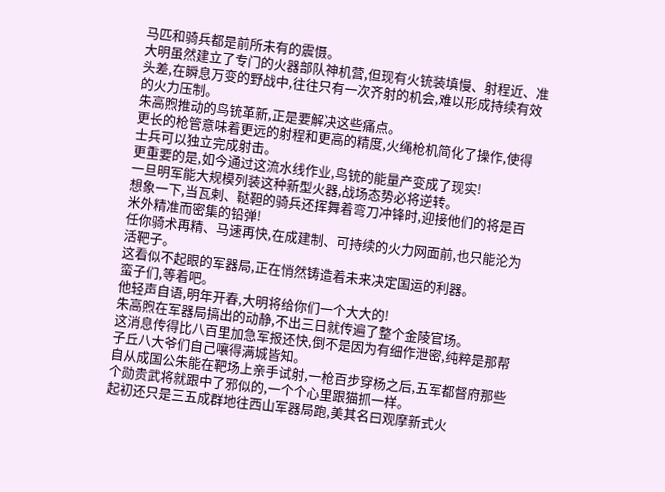马匹和骑兵都是前所未有的震慑。
大明虽然建立了专门的火器部队神机营,但现有火铳装填慢、射程近、准头差,在瞬息万变的野战中,往往只有一次齐射的机会,难以形成持续有效的火力压制。
朱高煦推动的鸟铳革新,正是要解决这些痛点。
更长的枪管意味着更远的射程和更高的精度,火绳枪机简化了操作,使得士兵可以独立完成射击。
更重要的是,如今通过这流水线作业,鸟铳的能量产变成了现实!
一旦明军能大规模列装这种新型火器,战场态势必将逆转。
想象一下,当瓦剌、鞑靼的骑兵还挥舞着弯刀冲锋时,迎接他们的将是百米外精准而密集的铅弹!
任你骑术再精、马速再快,在成建制、可持续的火力网面前,也只能沦为活靶子。
这看似不起眼的军器局,正在悄然铸造着未来决定国运的利器。
蛮子们,等着吧。
他轻声自语,明年开春,大明将给你们一个大大的!
朱高煦在军器局搞出的动静,不出三日就传遍了整个金陵官场。
这消息传得比八百里加急军报还快,倒不是因为有细作泄密,纯粹是那帮子丘八大爷们自己嚷得满城皆知。
自从成国公朱能在靶场上亲手试射,一枪百步穿杨之后,五军都督府那些个勋贵武将就跟中了邪似的,一个个心里跟猫抓一样。
起初还只是三五成群地往西山军器局跑,美其名曰观摩新式火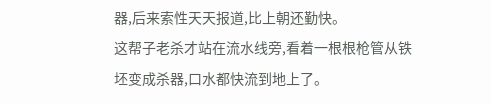器,后来索性天天报道,比上朝还勤快。
这帮子老杀才站在流水线旁,看着一根根枪管从铁坯变成杀器,口水都快流到地上了。